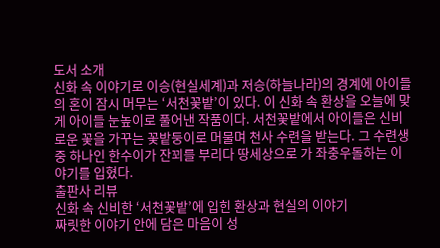도서 소개
신화 속 이야기로 이승(현실세계)과 저승(하늘나라)의 경계에 아이들의 혼이 잠시 머무는 ‘서천꽃밭’이 있다. 이 신화 속 환상을 오늘에 맞게 아이들 눈높이로 풀어낸 작품이다. 서천꽃밭에서 아이들은 신비로운 꽃을 가꾸는 꽃밭둥이로 머물며 천사 수련을 받는다. 그 수련생 중 하나인 한수이가 잔꾀를 부리다 땅세상으로 가 좌충우돌하는 이야기를 입혔다.
출판사 리뷰
신화 속 신비한 ‘서천꽃밭’에 입힌 환상과 현실의 이야기
짜릿한 이야기 안에 담은 마음이 성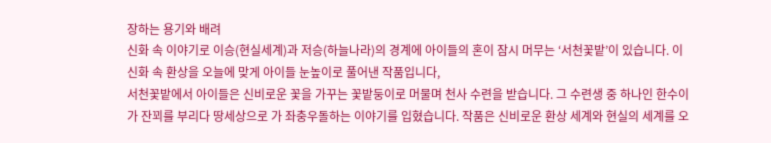장하는 용기와 배려
신화 속 이야기로 이승(현실세계)과 저승(하늘나라)의 경계에 아이들의 혼이 잠시 머무는 ‘서천꽃밭’이 있습니다. 이 신화 속 환상을 오늘에 맞게 아이들 눈높이로 풀어낸 작품입니다,
서천꽃밭에서 아이들은 신비로운 꽃을 가꾸는 꽃밭둥이로 머물며 천사 수련을 받습니다. 그 수련생 중 하나인 한수이가 잔꾀를 부리다 땅세상으로 가 좌충우돌하는 이야기를 입혔습니다. 작품은 신비로운 환상 세계와 현실의 세계를 오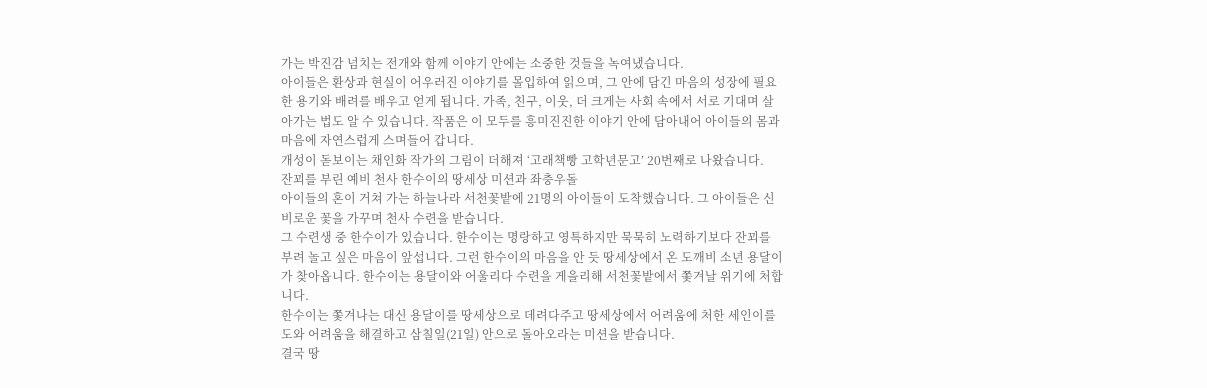가는 박진감 넘치는 전개와 함께 이야기 안에는 소중한 것들을 녹여냈습니다.
아이들은 환상과 현실이 어우러진 이야기를 몰입하여 읽으며, 그 안에 담긴 마음의 성장에 필요한 용기와 배려를 배우고 얻게 됩니다. 가족, 친구, 이웃, 더 크게는 사회 속에서 서로 기대며 살아가는 법도 알 수 있습니다. 작품은 이 모두를 흥미진진한 이야기 안에 담아내어 아이들의 몸과 마음에 자연스럽게 스며들어 갑니다.
개성이 돋보이는 채인화 작가의 그림이 더해져 ‘고래책빵 고학년문고’ 20번째로 나왔습니다.
잔꾀를 부린 예비 천사 한수이의 땅세상 미션과 좌충우돌
아이들의 혼이 거쳐 가는 하늘나라 서천꽃밭에 21명의 아이들이 도착했습니다. 그 아이들은 신비로운 꽃을 가꾸며 천사 수련을 받습니다.
그 수련생 중 한수이가 있습니다. 한수이는 명랑하고 영특하지만 묵묵히 노력하기보다 잔꾀를 부려 놀고 싶은 마음이 앞섭니다. 그런 한수이의 마음을 안 듯 땅세상에서 온 도깨비 소년 용달이가 찾아옵니다. 한수이는 용달이와 어울리다 수련을 게을리해 서천꽃밭에서 쫓겨날 위기에 처합니다.
한수이는 쫓겨나는 대신 용달이를 땅세상으로 데려다주고 땅세상에서 어려움에 처한 세인이를 도와 어려움을 해결하고 삼칠일(21일) 안으로 돌아오라는 미션을 받습니다.
결국 땅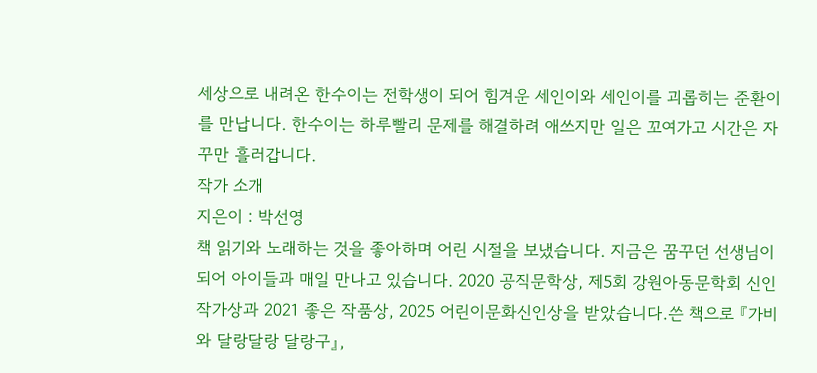세상으로 내려온 한수이는 전학생이 되어 힘겨운 세인이와 세인이를 괴롭히는 준환이를 만납니다. 한수이는 하루빨리 문제를 해결하려 애쓰지만 일은 꼬여가고 시간은 자꾸만 흘러갑니다.
작가 소개
지은이 : 박선영
책 읽기와 노래하는 것을 좋아하며 어린 시절을 보냈습니다. 지금은 꿈꾸던 선생님이 되어 아이들과 매일 만나고 있습니다. 2020 공직문학상, 제5회 강원아동문학회 신인작가상과 2021 좋은 작품상, 2025 어린이문화신인상을 받았습니다.쓴 책으로 『가비와 달랑달랑 달랑구』,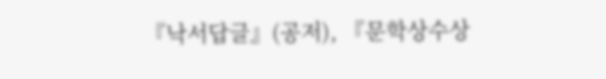『낙서답글』(공저), 『문학상수상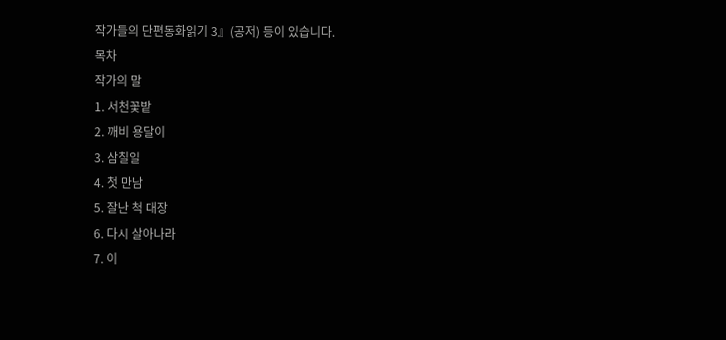작가들의 단편동화읽기 3』(공저) 등이 있습니다.
목차
작가의 말
1. 서천꽃밭
2. 깨비 용달이
3. 삼칠일
4. 첫 만남
5. 잘난 척 대장
6. 다시 살아나라
7. 이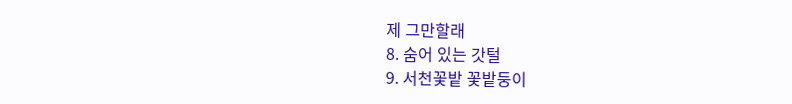제 그만할래
8. 숨어 있는 갓털
9. 서천꽃밭 꽃밭둥이